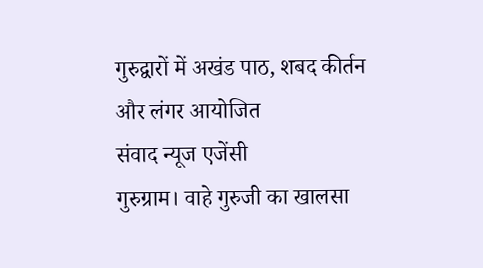गुरुद्वारों में अखंड पाठ, शबद कीर्तन और लंगर आयोजित
संवाद न्यूज एजेंसी
गुरुग्राम। वाहे गुरुजी का खालसा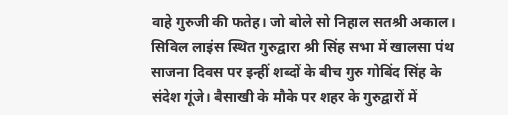वाहे गुरुजी की फतेह। जो बोले सो निहाल सतश्री अकाल। सिविल लाइंस स्थित गुरुद्वारा श्री सिंह सभा में खालसा पंथ साजना दिवस पर इन्हीं शब्दों के बीच गुरु गोबिंद सिंह के संदेश गूंजे। बैसाखी के मौके पर शहर के गुरुद्वारों में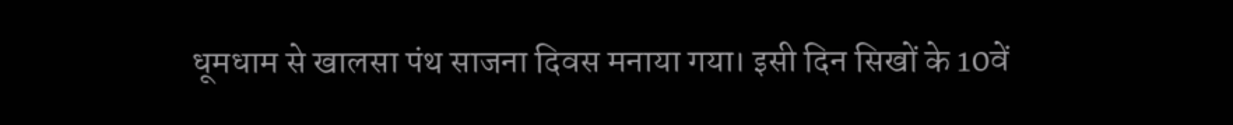धूमधाम से खालसा पंथ साजना दिवस मनाया गया। इसी दिन सिखों के 10वें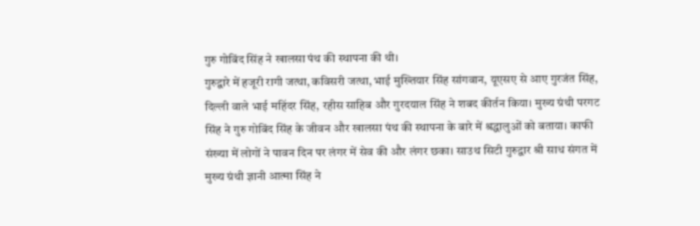गुरु गोबिंद सिंह ने खालसा पंथ की स्थापना की थी।
गुरुद्वारे में हजूरी रागी जत्था, कविसरी जत्था, भाई मुख्तियार सिंह सांगवान, यूएसए से आए गुरजंत सिंह, दिल्ली वाले भाई महिंदर सिंह, रहीस साहिब और गुरदयाल सिंह ने शबद कीर्तन किया। मुख्य ग्रंथी परगट सिंह ने गुरु गोबिंद सिंह के जीवन और खालसा पंथ की स्थापना के बारे में श्रद्धालुओं को बताया। काफी संख्या में लोगों ने पावन दिन पर लंगर में सेव की और लंगर छका। साउथ सिटी गुरुद्वार श्री साध संगत में मुख्य ग्रंथी ज्ञानी आत्मा सिंह ने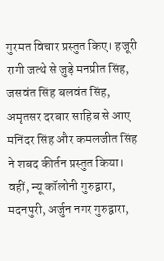गुरमत विचार प्रस्तुत किए। हजूरी रागी जत्थे से जुड़े मनप्रीत सिंह, जसवंत सिंह बलवंत सिंह, अमृतसर दरबार साहिब से आए मनिंदर सिंह और कमलजीत सिंह ने शबद कीर्तन प्रस्तुत किया। वहीं, न्यू कॉलोनी गुरुद्वारा, मदनपुरी, अर्जुन नगर गुरुद्वारा,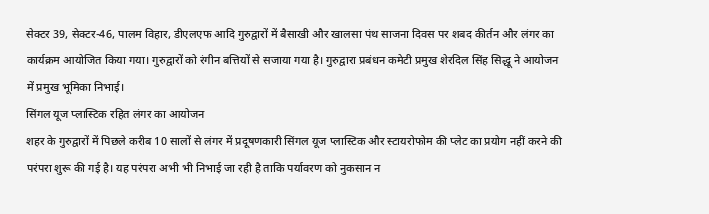सेक्टर 39, सेक्टर-46, पालम विहार, डीएलएफ आदि गुरुद्वारों में बैसाखी और खालसा पंथ साजना दिवस पर शबद कीर्तन और लंगर का कार्यक्रम आयोजित किया गया। गुरुद्वारों को रंगीन बत्तियों से सजाया गया है। गुरुद्वारा प्रबंधन कमेटी प्रमुख शेरदिल सिंह सिद्धू ने आयोजन में प्रमुख भूमिका निभाई।
सिंगल यूज प्लास्टिक रहित लंगर का आयोजन
शहर के गुरुद्वारों में पिछले करीब 10 सालों से लंगर में प्रदूषणकारी सिंगल यूज प्लास्टिक और स्टायरोफोम की प्लेट का प्रयोग नहीं करने की परंपरा शुरू की गई है। यह परंपरा अभी भी निभाई जा रही है ताकि पर्यावरण को नुकसान न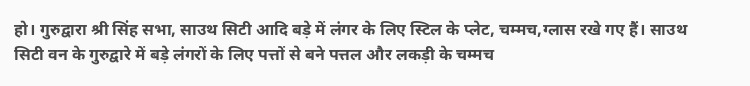हो। गुरुद्वारा श्री सिंह सभा, साउथ सिटी आदि बड़े में लंगर के लिए स्टिल के प्लेट, चम्मच,ग्लास रखे गए हैं। साउथ सिटी वन के गुरुद्वारे में बड़े लंगरों के लिए पत्तों से बने पत्तल और लकड़ी के चम्मच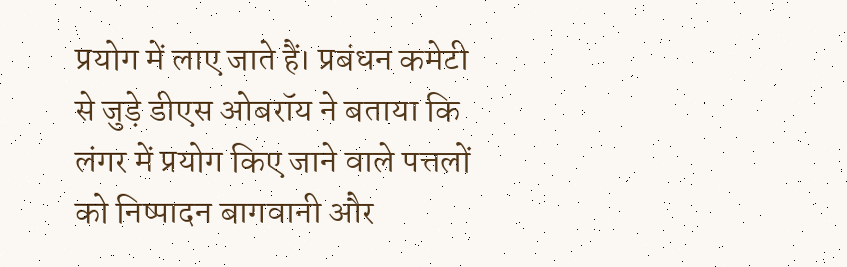प्रयोग में लाए जाते हैं। प्रबंधन कमेटी से जुड़े डीएस ओबरॉय ने बताया कि लंगर में प्रयोग किए जाने वाले पत्तलों को निष्पादन बागवानी और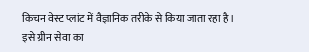किचन वेस्ट प्लांट में वैज्ञानिक तरीके से किया जाता रहा है। इसे ग्रीन सेवा का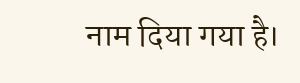नाम दिया गया है।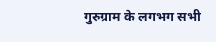गुरुग्राम के लगभग सभी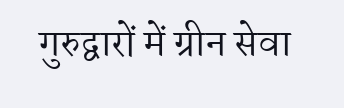गुरुद्वारों में ग्रीन सेवा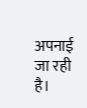अपनाई जा रही है।